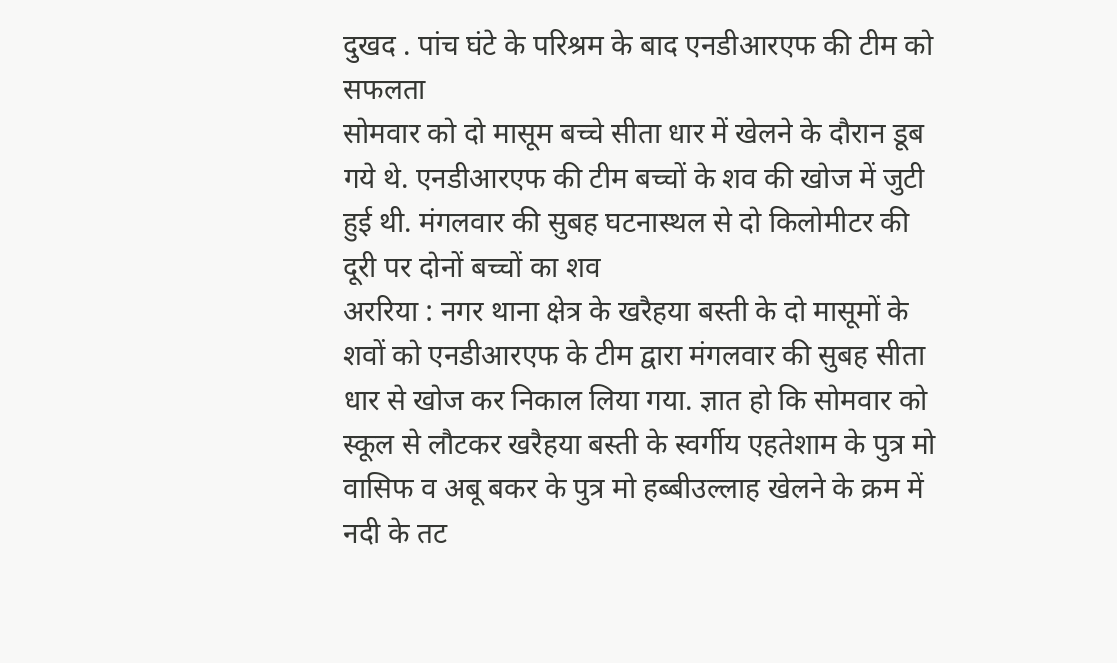दुखद . पांच घंटे के परिश्रम के बाद एनडीआरएफ की टीम को सफलता
सोमवार को दो मासूम बच्चे सीता धार में खेलने के दौरान डूब गये थे. एनडीआरएफ की टीम बच्चों के शव की खोज में जुटी हुई थी. मंगलवार की सुबह घटनास्थल से दो किलोमीटर की दूरी पर दोनों बच्चों का शव
अररिया : नगर थाना क्षेत्र के खरैहया बस्ती के दो मासूमों के शवों को एनडीआरएफ के टीम द्वारा मंगलवार की सुबह सीता धार से खोज कर निकाल लिया गया. ज्ञात हो कि सोमवार को स्कूल से लौटकर खरैहया बस्ती के स्वर्गीय एहतेशाम के पुत्र मो वासिफ व अबू बकर के पुत्र मो हब्बीउल्लाह खेलने के क्रम में नदी के तट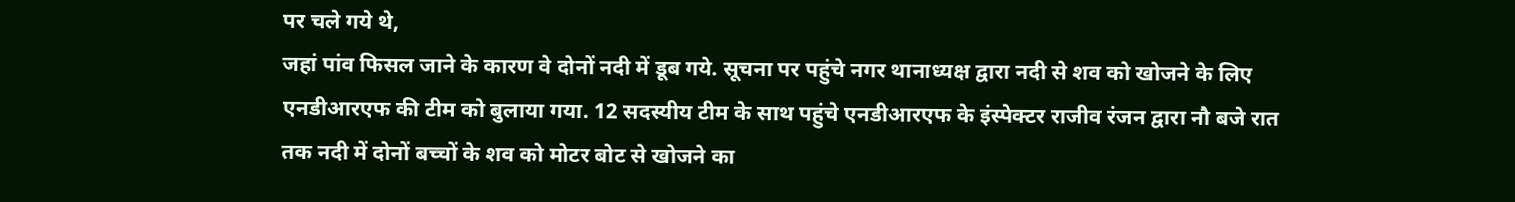पर चले गये थे,
जहां पांव फिसल जाने के कारण वे दोनों नदी में डूब गये. सूचना पर पहुंचे नगर थानाध्यक्ष द्वारा नदी से शव को खोजने के लिए एनडीआरएफ की टीम को बुलाया गया. 12 सदस्यीय टीम के साथ पहुंचे एनडीआरएफ के इंस्पेक्टर राजीव रंजन द्वारा नौ बजे रात तक नदी में दोनों बच्चों के शव को मोटर बोट से खोजने का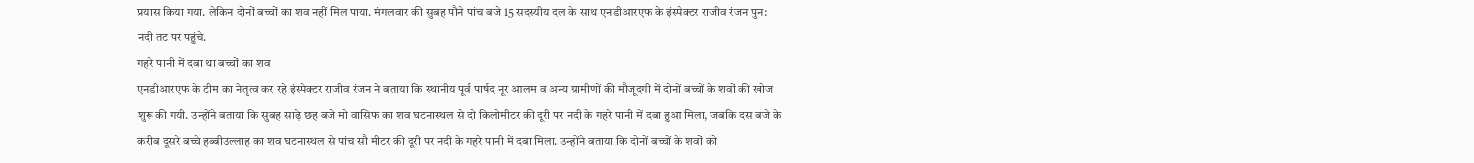प्रयास किया गया. लेकिन दोनों बच्चों का शव नहीं मिल पाया. मंगलवार की सुबह पौने पांच बजे 15 सदस्यीय दल के साथ एनडीआरएफ के इंस्पेक्टर राजीव रंजन पुन: नदी तट पर पहुंचे.
गहरे पानी में दबा था बच्चों का शव
एनडीआरएफ के टीम का नेतृत्व कर रहे इंस्पेक्टर राजीव रंजन ने बताया कि स्थानीय पूर्व पार्षद नूर आलम व अन्य ग्रामीणों की मौजूदगी में दोनों बच्चों के शवों की खोज शुरू की गयी. उन्होंने बताया कि सुबह साढ़े छह बजे मो वासिफ का शव घटनास्थल से दो किलोमीटर की दूरी पर नदी के गहरे पानी में दबा हुआ मिला, जबकि दस बजे के करीब दूसरे बच्चे हब्बीउल्लाह का शव घटनास्थल से पांच सौ मीटर की दूरी पर नदी के गहरे पानी में दबा मिला. उन्होंने बताया कि दोनों बच्चों के शवों को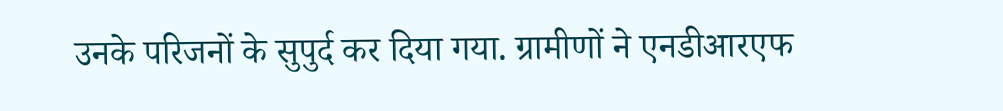उनके परिजनों के सुपुर्द कर दिया गया. ग्रामीणों ने एनडीआरएफ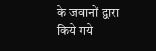के जवानों द्वारा किये गये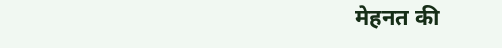मेहनत की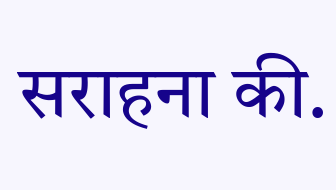सराहना की.